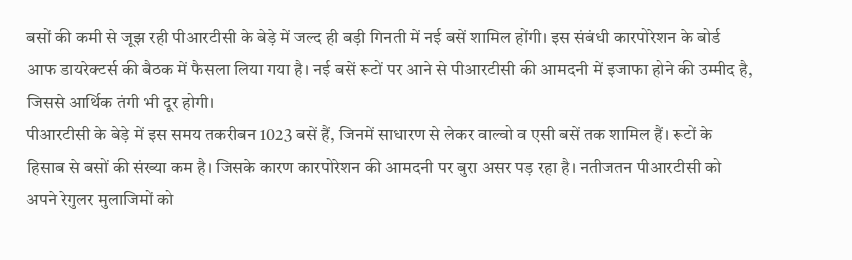बसों की कमी से जूझ रही पीआरटीसी के बेड़े में जल्द ही बड़ी गिनती में नई बसें शामिल होंगी। इस संबंधी कारपोरेशन के बोर्ड आफ डायरेक्टर्स की बैठक में फैसला लिया गया है। नई बसें रूटों पर आने से पीआरटीसी की आमदनी में इजाफा होने की उम्मीद है, जिससे आर्थिक तंगी भी दूर होगी।
पीआरटीसी के बेड़े में इस समय तकरीबन 1023 बसें हैं, जिनमें साधारण से लेकर वाल्वो व एसी बसें तक शामिल हैं। रूटों के हिसाब से बसों की संख्या कम है। जिसके कारण कारपोरेशन की आमदनी पर बुरा असर पड़ रहा है। नतीजतन पीआरटीसी को अपने रेगुलर मुलाजिमों को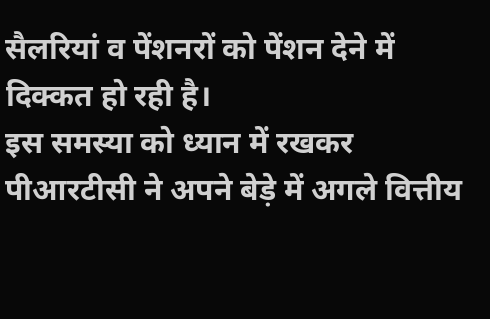सैलरियां व पेंशनरों को पेंशन देने में दिक्कत हो रही है।
इस समस्या को ध्यान में रखकर पीआरटीसी ने अपने बेड़े में अगले वित्तीय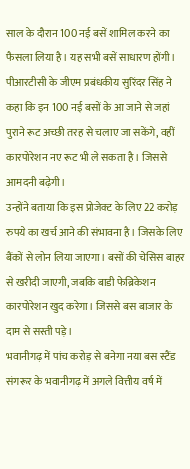साल के दौरान 100 नई बसें शामिल करने का फैसला लिया है। यह सभी बसें साधारण होंगी। पीआरटीसी के जीएम प्रबंधकीय सुरिंदर सिंह ने कहा कि इन 100 नई बसों के आ जाने से जहां पुराने रूट अच्छी तरह से चलाए जा सकेंगे, वहीं कारपोरेशन नए रूट भी ले सकता है। जिससे आमदनी बढ़ेगी।
उन्होंने बताया कि इस प्रोजेक्ट के लिए 22 करोड़ रुपये का खर्च आने की संभावना है। जिसके लिए बैंकों से लोन लिया जाएगा। बसों की चेसिस बाहर से खरीदी जाएगी, जबकि बाडी फेब्रिकेशन कारपोरेशन खुद करेगा। जिससे बस बाजार के दाम से सस्ती पड़े।
भवानीगढ़ में पांच करोड़ से बनेगा नया बस स्टैंड
संगरूर के भवानीगढ़ में अगले वित्तीय वर्ष में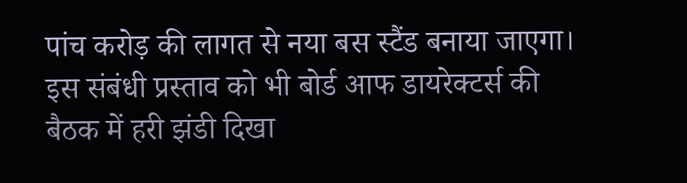पांच करोड़ की लागत से नया बस स्टैंड बनाया जाएगा। इस संबंधी प्रस्ताव को भी बोर्ड आफ डायरेक्टर्स की बैठक में हरी झंडी दिखा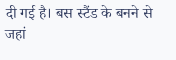दी गई है। बस स्टैंड के बनने से जहां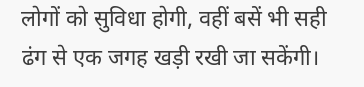लोगों को सुविधा होगी, वहीं बसें भी सही ढंग से एक जगह खड़ी रखी जा सकेंगी।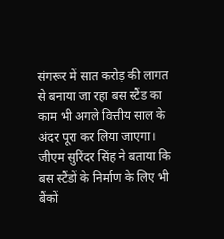संगरूर में सात करोड़ की लागत से बनाया जा रहा बस स्टैंड का काम भी अगले वित्तीय साल के अंदर पूरा कर लिया जाएगा। जीएम सुरिंदर सिंह ने बताया कि बस स्टैंडों के निर्माण के लिए भी बैंकों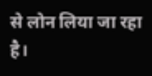से लोन लिया जा रहा है।